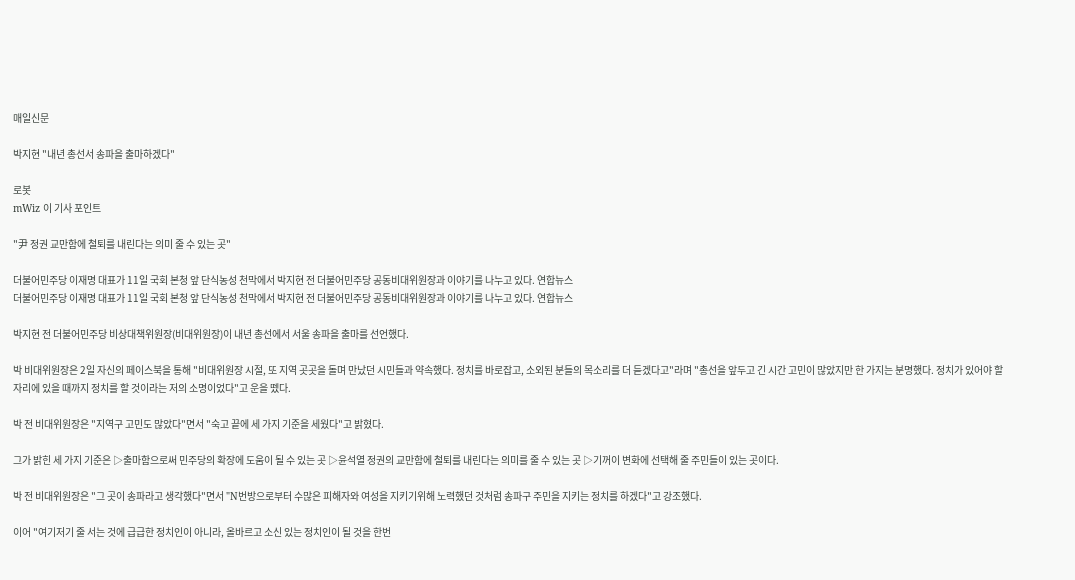매일신문

박지현 "내년 총선서 송파을 출마하겠다"

로봇
mWiz 이 기사 포인트

"尹 정권 교만함에 철퇴를 내린다는 의미 줄 수 있는 곳"

더불어민주당 이재명 대표가 11일 국회 본청 앞 단식농성 천막에서 박지현 전 더불어민주당 공동비대위원장과 이야기를 나누고 있다. 연합뉴스
더불어민주당 이재명 대표가 11일 국회 본청 앞 단식농성 천막에서 박지현 전 더불어민주당 공동비대위원장과 이야기를 나누고 있다. 연합뉴스

박지현 전 더불어민주당 비상대책위원장(비대위원장)이 내년 총선에서 서울 송파을 출마를 선언했다.

박 비대위원장은 2일 자신의 페이스북을 통해 "비대위원장 시절, 또 지역 곳곳을 돌며 만났던 시민들과 약속했다. 정치를 바로잡고, 소외된 분들의 목소리를 더 듣겠다고"라며 "총선을 앞두고 긴 시간 고민이 많았지만 한 가지는 분명했다. 정치가 있어야 할 자리에 있을 때까지 정치를 할 것이라는 저의 소명이었다"고 운을 뗐다.

박 전 비대위원장은 "지역구 고민도 많았다"면서 "숙고 끝에 세 가지 기준을 세웠다"고 밝혔다.

그가 밝힌 세 가지 기준은 ▷출마함으로써 민주당의 확장에 도움이 될 수 있는 곳 ▷윤석열 정권의 교만함에 철퇴를 내린다는 의미를 줄 수 있는 곳 ▷기꺼이 변화에 선택해 줄 주민들이 있는 곳이다.

박 전 비대위원장은 "그 곳이 송파라고 생각했다"면서 "N번방으로부터 수많은 피해자와 여성을 지키기위해 노력했던 것처럼 송파구 주민을 지키는 정치를 하겠다"고 강조했다.

이어 "여기저기 줄 서는 것에 급급한 정치인이 아니라, 올바르고 소신 있는 정치인이 될 것을 한번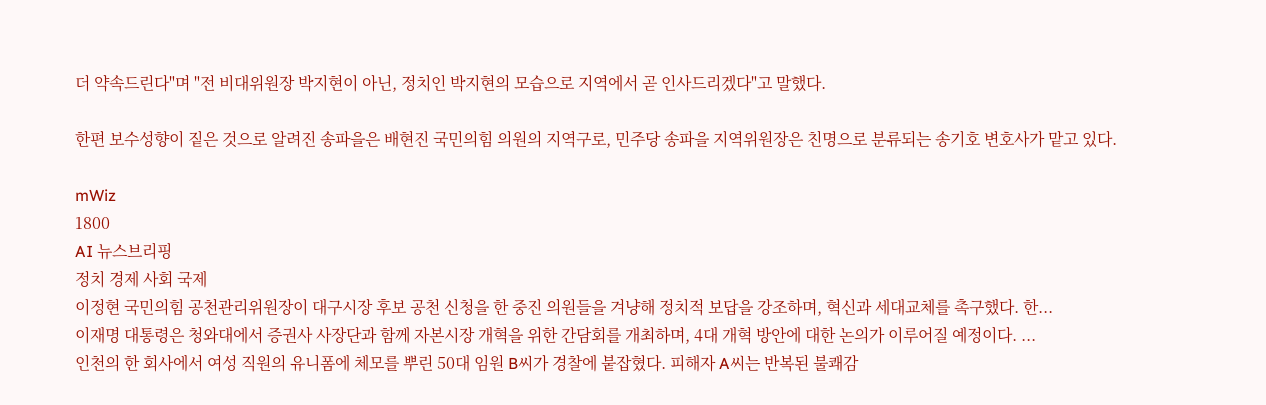더 약속드린다"며 "전 비대위원장 박지현이 아닌, 정치인 박지현의 모습으로 지역에서 곧 인사드리겠다"고 말했다.

한편 보수성향이 짙은 것으로 알려진 송파을은 배현진 국민의힘 의원의 지역구로, 민주당 송파을 지역위원장은 친명으로 분류되는 송기호 변호사가 맡고 있다.

mWiz
1800
AI 뉴스브리핑
정치 경제 사회 국제
이정현 국민의힘 공천관리위원장이 대구시장 후보 공천 신청을 한 중진 의원들을 겨냥해 정치적 보답을 강조하며, 혁신과 세대교체를 촉구했다. 한...
이재명 대통령은 청와대에서 증권사 사장단과 함께 자본시장 개혁을 위한 간담회를 개최하며, 4대 개혁 방안에 대한 논의가 이루어질 예정이다. ...
인천의 한 회사에서 여성 직원의 유니폼에 체모를 뿌린 50대 임원 B씨가 경찰에 붙잡혔다. 피해자 A씨는 반복된 불쾌감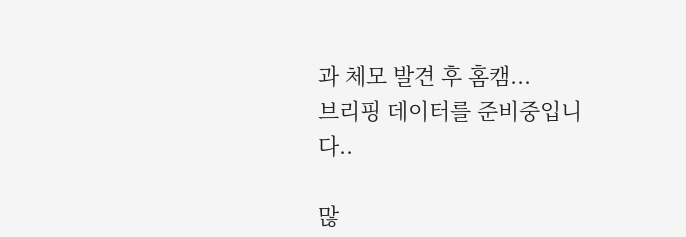과 체모 발견 후 홈캠...
브리핑 데이터를 준비중입니다..

많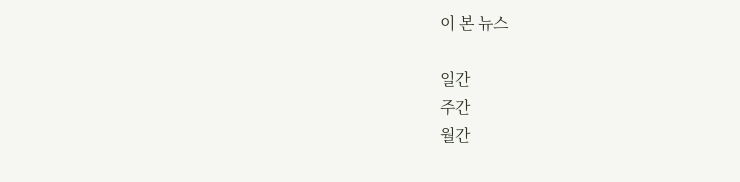이 본 뉴스

일간
주간
월간